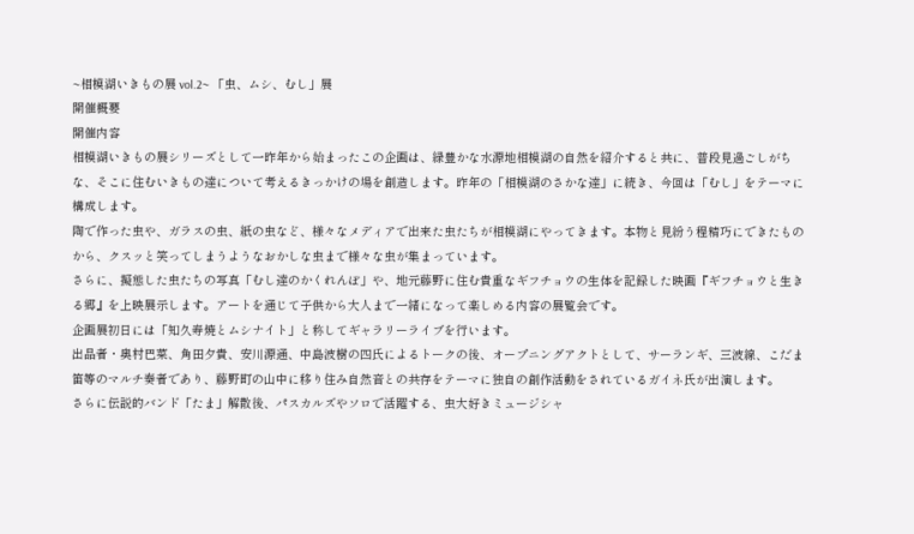~相模湖いきもの展 vol.2~ 「虫、ムシ、むし」展
開催概要
開催内容
相模湖いきもの展シリーズとして一昨年から始まったこの企画は、緑豊かな水源地相模湖の自然を紹介すると共に、普段見過ごしがちな、そこに住むいきもの達について考えるきっかけの場を創造します。昨年の「相模湖のさかな達」に続き、今回は「むし」をテーマに構成します。
陶で作った虫や、ガラスの虫、紙の虫など、様々なメディアで出来た虫たちが相模湖にやってきます。本物と見紛う程精巧にできたものから、クスッと笑ってしまうようなおかしな虫まで様々な虫が集まっています。
さらに、擬態した虫たちの写真「むし達のかくれんぼ」や、地元藤野に住む貴重なギフチョウの生体を記録した映画『ギフチョウと生きる郷』を上映展示します。アートを通じて子供から大人まで一緒になって楽しめる内容の展覧会です。
企画展初日には「知久寿焼とムシナイト」と称してギャラリーライブを行います。
出品者・奥村巴菜、角田夕貴、安川源通、中島波樹の四氏によるトークの後、オープニングアクトとして、サーランギ、三波線、こだま笛等のマルチ奏者であり、藤野町の山中に移り住み自然音との共存をテーマに独自の創作活動をされているガイネ氏が出演します。
さらに伝説的バンド「たま」解散後、パスカルズやソロで活躍する、虫大好きミュージシャ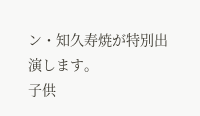ン・知久寿焼が特別出演します。
子供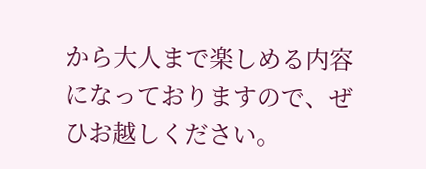から大人まで楽しめる内容になっておりますので、ぜひお越しください。